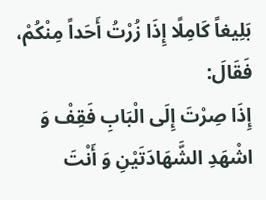بَلِيغاً كَامِلًا إِذَا زُرْتُ أَحَداً مِنْكُمْ، فَقَالَ:
إِذَا صِرْتَ إِلَى الْبَابِ فَقِفْ وَ اشْهَدِ الشَّهَادَتَيْنِ وَ أَنْتَ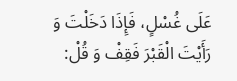عَلَى غُسْلٍ، فَإِذَا دَخَلْتَ وَ رَأَيْتَ الْقَبْرَ فَقِفْ وَ قُلْ: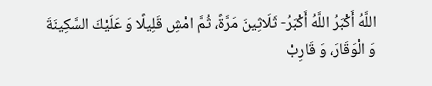اللَّهُ أَكْبَرُ اللَّهُ أَكْبَرُ- ثَلَاثِينَ مَرَّةً، ثُمَّ امْشِ قَلِيلًا وَ عَلَيْكَ السَّكِينَةَ وَ الْوَقَارَ، وَ قَارِبْ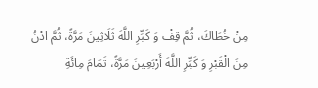مِنْ خُطَاكَ، ثُمَّ قِفْ وَ كَبِّرِ اللَّهَ ثَلَاثِينَ مَرَّةً، ثُمَّ ادْنُ مِنَ الْقَبْرِ وَ كَبِّرِ اللَّهَ أَرْبَعِينَ مَرَّةً، تَمَامَ مِائَةِ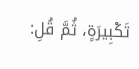تَكْبِيرَةٍ، ثُمَّ قُلِ: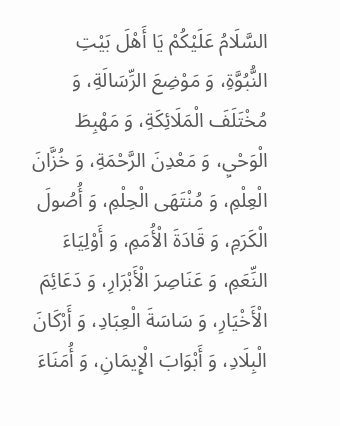السَّلَامُ عَلَيْكُمْ يَا أَهْلَ بَيْتِ النُّبُوَّةِ، وَ مَوْضِعَ الرِّسَالَةِ، وَ مُخْتَلَفَ الْمَلَائِكَةِ، وَ مَهْبِطَ الْوَحْيِ، وَ مَعْدِنَ الرَّحْمَةِ، وَ خُزَّانَ الْعِلْمِ، وَ مُنْتَهَى الْحِلْمِ، وَ أُصُولَ الْكَرَمِ، وَ قَادَةَ الْأُمَمِ، وَ أَوْلِيَاءَ النِّعَمِ، وَ عَنَاصِرَ الْأَبْرَارِ، وَ دَعَائِمَ الْأَخْيَارِ، وَ سَاسَةَ الْعِبَادِ، وَ أَرْكَانَ الْبِلَادِ، وَ أَبْوَابَ الْإِيمَانِ، وَ أُمَنَاءَ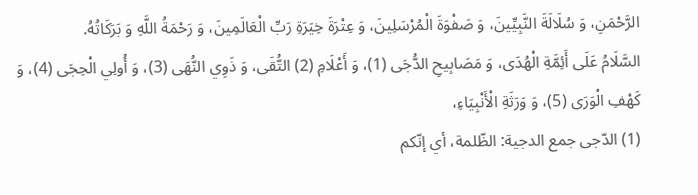الرَّحْمَنِ، وَ سُلَالَةَ النَّبِيِّينَ، وَ صَفْوَةَ الْمُرْسَلِينَ، وَ عِتْرَةَ خِيَرَةِ رَبِّ الْعَالَمِينَ، وَ رَحْمَةُ اللَّهِ وَ بَرَكَاتُهُ.
السَّلَامُ عَلَى أَئِمَّةِ الْهُدَى، وَ مَصَابِيحِ الدُّجَى (1)، وَ أَعْلَامِ (2) التُّقَى، وَ ذَوِي النُّهَى (3)، وَ أُولِي الْحِجَى (4)، وَ كَهْفِ الْوَرَى (5)، وَ وَرَثَةِ الْأَنْبِيَاءِ،
(1) الدّجى جمع الدجية: الظّلمة، أي إنّكم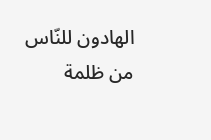الهادون للنّاس من ظلمة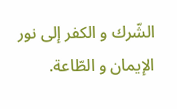الشّرك و الكفر إلى نور الإيمان و الطّاعة.